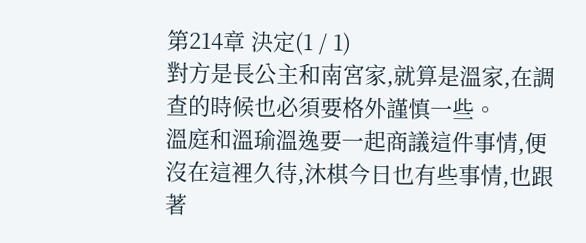第214章 決定(1 / 1)
對方是長公主和南宮家,就算是溫家,在調查的時候也必須要格外謹慎一些。
溫庭和溫瑜溫逸要一起商議這件事情,便沒在這裡久待,沐棋今日也有些事情,也跟著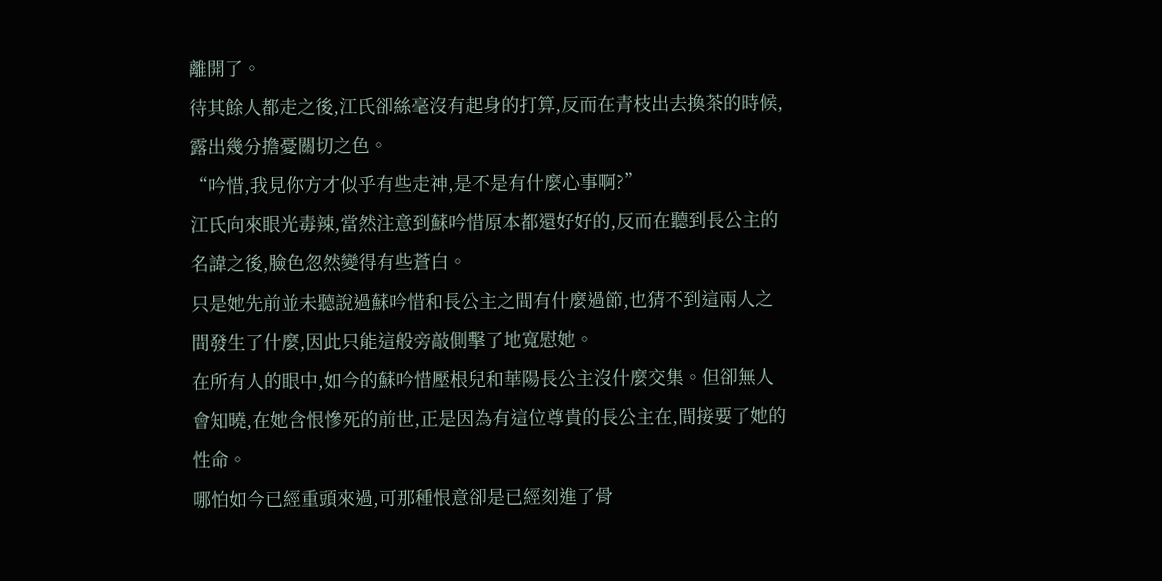離開了。
待其餘人都走之後,江氏卻絲毫沒有起身的打算,反而在青枝出去換茶的時候,露出幾分擔憂關切之色。
“吟惜,我見你方才似乎有些走神,是不是有什麼心事啊?”
江氏向來眼光毒辣,當然注意到蘇吟惜原本都還好好的,反而在聽到長公主的名諱之後,臉色忽然變得有些蒼白。
只是她先前並未聽說過蘇吟惜和長公主之間有什麼過節,也猜不到這兩人之間發生了什麼,因此只能這般旁敲側擊了地寬慰她。
在所有人的眼中,如今的蘇吟惜壓根兒和華陽長公主沒什麼交集。但卻無人會知曉,在她含恨慘死的前世,正是因為有這位尊貴的長公主在,間接要了她的性命。
哪怕如今已經重頭來過,可那種恨意卻是已經刻進了骨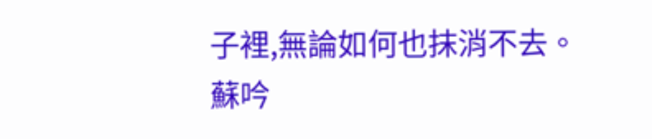子裡,無論如何也抹消不去。
蘇吟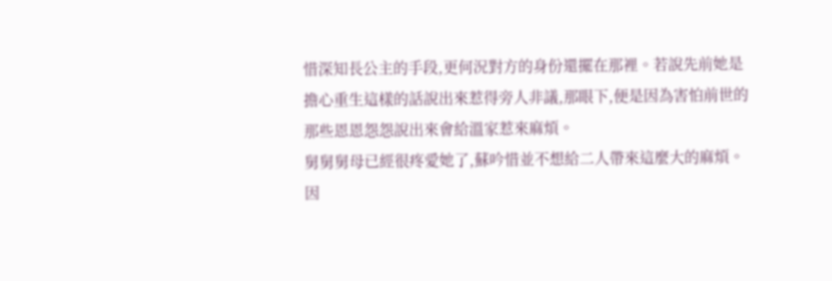惜深知長公主的手段,更何況對方的身份還擺在那裡。若說先前她是擔心重生這樣的話說出來惹得旁人非議,那眼下,便是因為害怕前世的那些恩恩怨怨說出來會給溫家惹來麻煩。
舅舅舅母已經很疼愛她了,蘇吟惜並不想給二人帶來這麼大的麻煩。因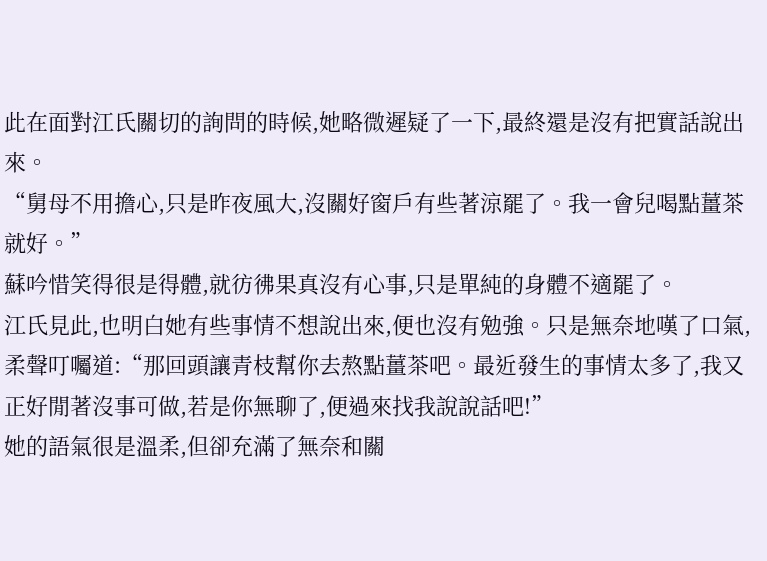此在面對江氏關切的詢問的時候,她略微遲疑了一下,最終還是沒有把實話說出來。
“舅母不用擔心,只是昨夜風大,沒關好窗戶有些著涼罷了。我一會兒喝點薑茶就好。”
蘇吟惜笑得很是得體,就彷彿果真沒有心事,只是單純的身體不適罷了。
江氏見此,也明白她有些事情不想說出來,便也沒有勉強。只是無奈地嘆了口氣,柔聲叮囑道:“那回頭讓青枝幫你去熬點薑茶吧。最近發生的事情太多了,我又正好閒著沒事可做,若是你無聊了,便過來找我說說話吧!”
她的語氣很是溫柔,但卻充滿了無奈和關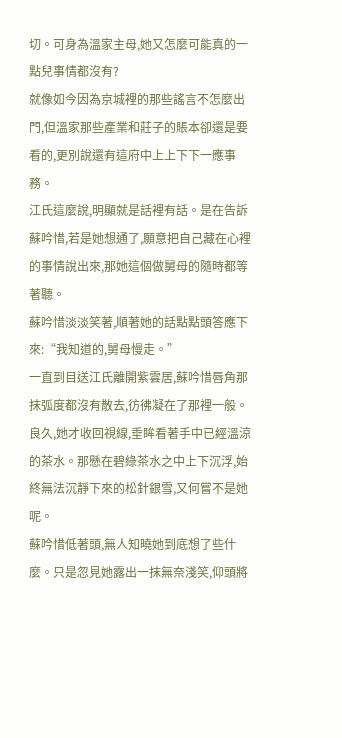切。可身為溫家主母,她又怎麼可能真的一點兒事情都沒有?
就像如今因為京城裡的那些謠言不怎麼出門,但溫家那些產業和莊子的賬本卻還是要看的,更別說還有這府中上上下下一應事務。
江氏這麼說,明顯就是話裡有話。是在告訴蘇吟惜,若是她想通了,願意把自己藏在心裡的事情說出來,那她這個做舅母的隨時都等著聽。
蘇吟惜淡淡笑著,順著她的話點點頭答應下來:“我知道的,舅母慢走。”
一直到目送江氏離開紫雲居,蘇吟惜唇角那抹弧度都沒有散去,彷彿凝在了那裡一般。
良久,她才收回視線,垂眸看著手中已經溫涼的茶水。那懸在碧綠茶水之中上下沉浮,始終無法沉靜下來的松針銀雪,又何嘗不是她呢。
蘇吟惜低著頭,無人知曉她到底想了些什麼。只是忽見她露出一抹無奈淺笑,仰頭將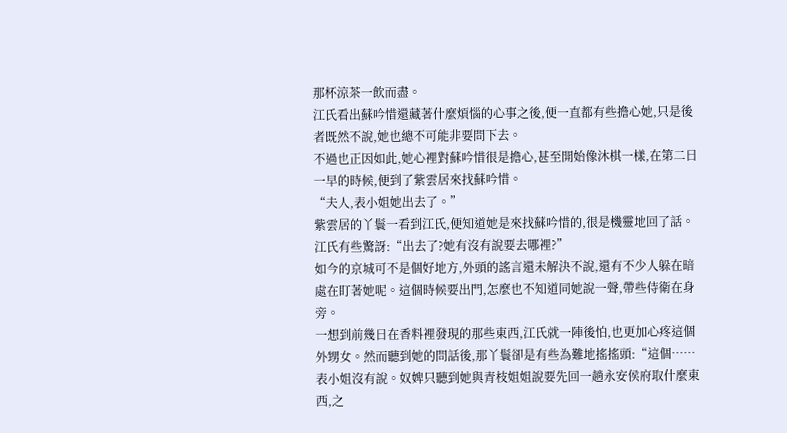那杯涼茶一飲而盡。
江氏看出蘇吟惜還藏著什麼煩惱的心事之後,便一直都有些擔心她,只是後者既然不說,她也總不可能非要問下去。
不過也正因如此,她心裡對蘇吟惜很是擔心,甚至開始像沐棋一樣,在第二日一早的時候,便到了紫雲居來找蘇吟惜。
“夫人,表小姐她出去了。”
紫雲居的丫鬟一看到江氏,便知道她是來找蘇吟惜的,很是機靈地回了話。
江氏有些驚訝:“出去了?她有沒有說要去哪裡?”
如今的京城可不是個好地方,外頭的謠言還未解決不說,還有不少人躲在暗處在盯著她呢。這個時候要出門,怎麼也不知道同她說一聲,帶些侍衛在身旁。
一想到前幾日在香料裡發現的那些東西,江氏就一陣後怕,也更加心疼這個外甥女。然而聽到她的問話後,那丫鬟卻是有些為難地搖搖頭:“這個……表小姐沒有說。奴婢只聽到她與青枝姐姐說要先回一趟永安侯府取什麼東西,之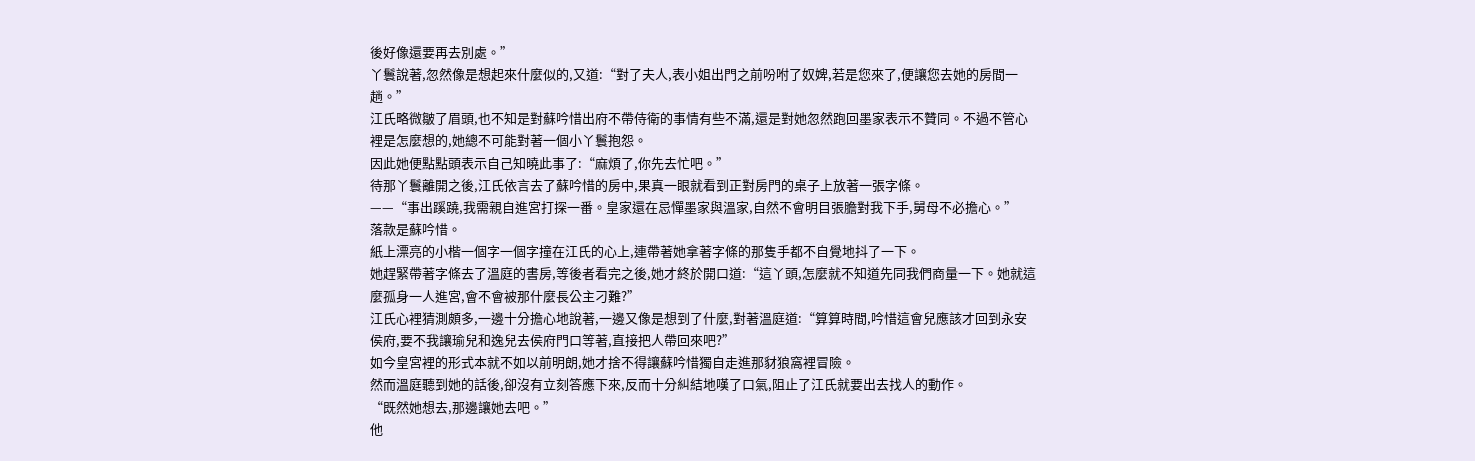後好像還要再去別處。”
丫鬟說著,忽然像是想起來什麼似的,又道:“對了夫人,表小姐出門之前吩咐了奴婢,若是您來了,便讓您去她的房間一趟。”
江氏略微皺了眉頭,也不知是對蘇吟惜出府不帶侍衛的事情有些不滿,還是對她忽然跑回墨家表示不贊同。不過不管心裡是怎麼想的,她總不可能對著一個小丫鬟抱怨。
因此她便點點頭表示自己知曉此事了:“麻煩了,你先去忙吧。”
待那丫鬟離開之後,江氏依言去了蘇吟惜的房中,果真一眼就看到正對房門的桌子上放著一張字條。
——“事出蹊蹺,我需親自進宮打探一番。皇家還在忌憚墨家與溫家,自然不會明目張膽對我下手,舅母不必擔心。”
落款是蘇吟惜。
紙上漂亮的小楷一個字一個字撞在江氏的心上,連帶著她拿著字條的那隻手都不自覺地抖了一下。
她趕緊帶著字條去了溫庭的書房,等後者看完之後,她才終於開口道:“這丫頭,怎麼就不知道先同我們商量一下。她就這麼孤身一人進宮,會不會被那什麼長公主刁難?”
江氏心裡猜測頗多,一邊十分擔心地說著,一邊又像是想到了什麼,對著溫庭道:“算算時間,吟惜這會兒應該才回到永安侯府,要不我讓瑜兒和逸兒去侯府門口等著,直接把人帶回來吧?”
如今皇宮裡的形式本就不如以前明朗,她才捨不得讓蘇吟惜獨自走進那豺狼窩裡冒險。
然而溫庭聽到她的話後,卻沒有立刻答應下來,反而十分糾結地嘆了口氣,阻止了江氏就要出去找人的動作。
“既然她想去,那邊讓她去吧。”
他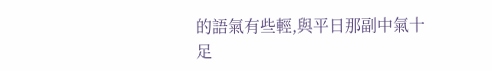的語氣有些輕,與平日那副中氣十足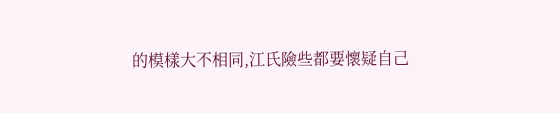的模樣大不相同,江氏險些都要懷疑自己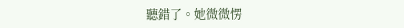聽錯了。她微微愣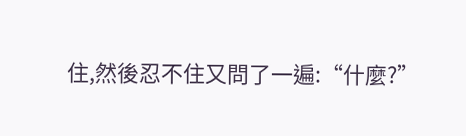住,然後忍不住又問了一遍:“什麼?”